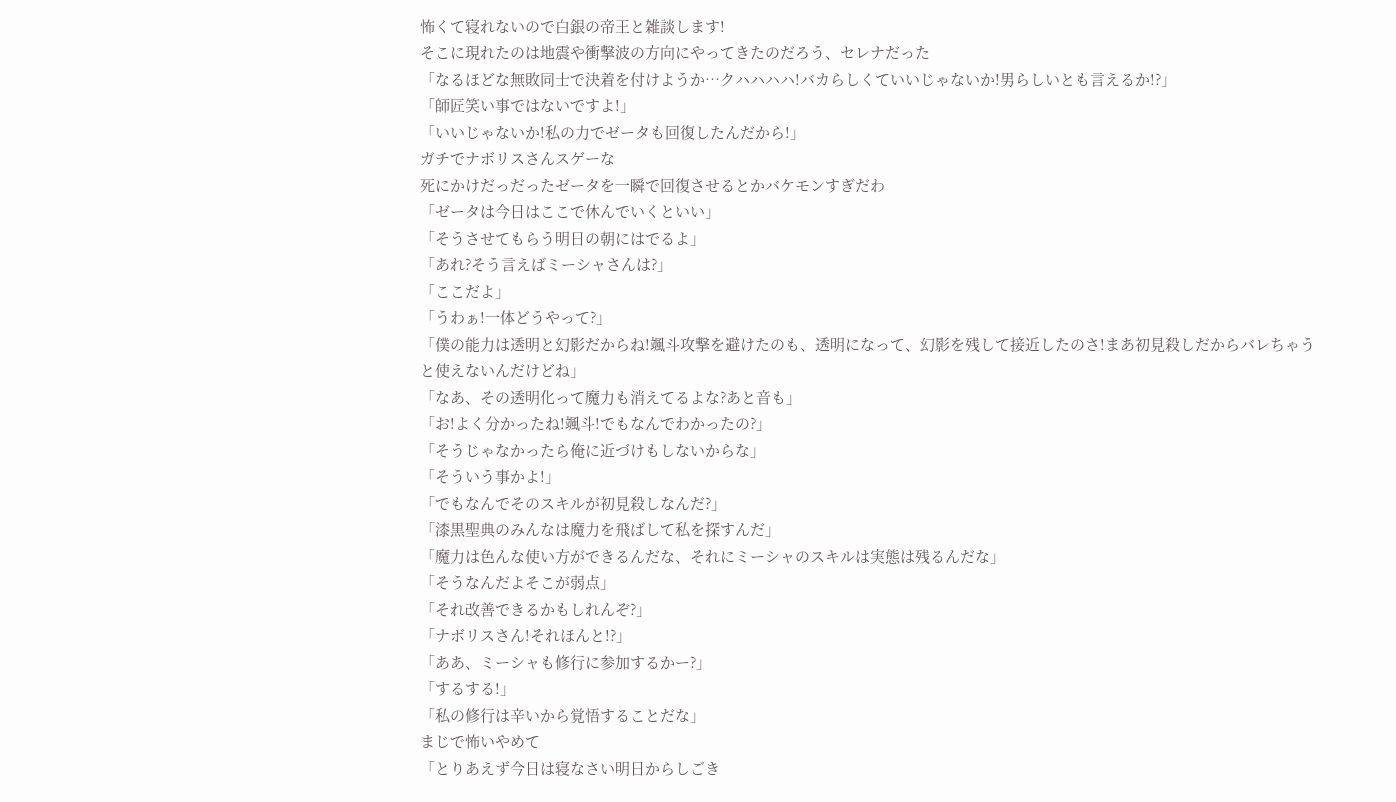怖くて寝れないので白銀の帝王と雑談します!
そこに現れたのは地震や衝撃波の方向にやってきたのだろう、セレナだった
「なるほどな無敗同士で決着を付けようか…クハハハハ!バカらしくていいじゃないか!男らしいとも言えるか!?」
「師匠笑い事ではないですよ!」
「いいじゃないか!私の力でゼータも回復したんだから!」
ガチでナボリスさんスゲーな
死にかけだっだったゼータを一瞬で回復させるとかバケモンすぎだわ
「ゼータは今日はここで休んでいくといい」
「そうさせてもらう明日の朝にはでるよ」
「あれ?そう言えばミーシャさんは?」
「ここだよ」
「うわぁ!一体どうやって?」
「僕の能力は透明と幻影だからね!颯斗攻撃を避けたのも、透明になって、幻影を残して接近したのさ!まあ初見殺しだからバレちゃうと使えないんだけどね」
「なあ、その透明化って魔力も消えてるよな?あと音も」
「お!よく分かったね!颯斗!でもなんでわかったの?」
「そうじゃなかったら俺に近づけもしないからな」
「そういう事かよ!」
「でもなんでそのスキルが初見殺しなんだ?」
「漆黒聖典のみんなは魔力を飛ばして私を探すんだ」
「魔力は色んな使い方ができるんだな、それにミーシャのスキルは実態は残るんだな」
「そうなんだよそこが弱点」
「それ改善できるかもしれんぞ?」
「ナボリスさん!それほんと!?」
「ああ、ミーシャも修行に参加するかー?」
「するする!」
「私の修行は辛いから覚悟することだな」
まじで怖いやめて
「とりあえず今日は寝なさい明日からしごき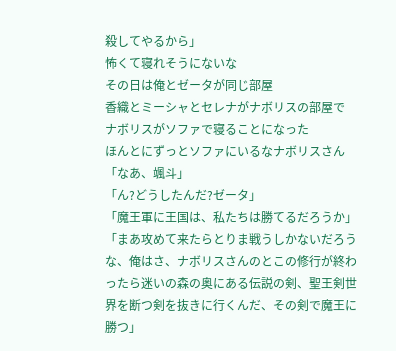殺してやるから」
怖くて寝れそうにないな
その日は俺とゼータが同じ部屋
香織とミーシャとセレナがナボリスの部屋で
ナボリスがソファで寝ることになった
ほんとにずっとソファにいるなナボリスさん
「なあ、颯斗」
「ん?どうしたんだ?ゼータ」
「魔王軍に王国は、私たちは勝てるだろうか」
「まあ攻めて来たらとりま戦うしかないだろうな、俺はさ、ナボリスさんのとこの修行が終わったら迷いの森の奥にある伝説の剣、聖王剣世界を断つ剣を抜きに行くんだ、その剣で魔王に勝つ」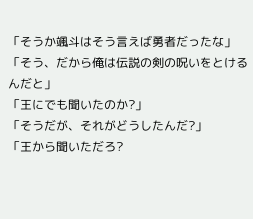「そうか颯斗はそう言えば勇者だったな」
「そう、だから俺は伝説の剣の呪いをとけるんだと」
「王にでも聞いたのか?」
「そうだが、それがどうしたんだ?」
「王から聞いただろ?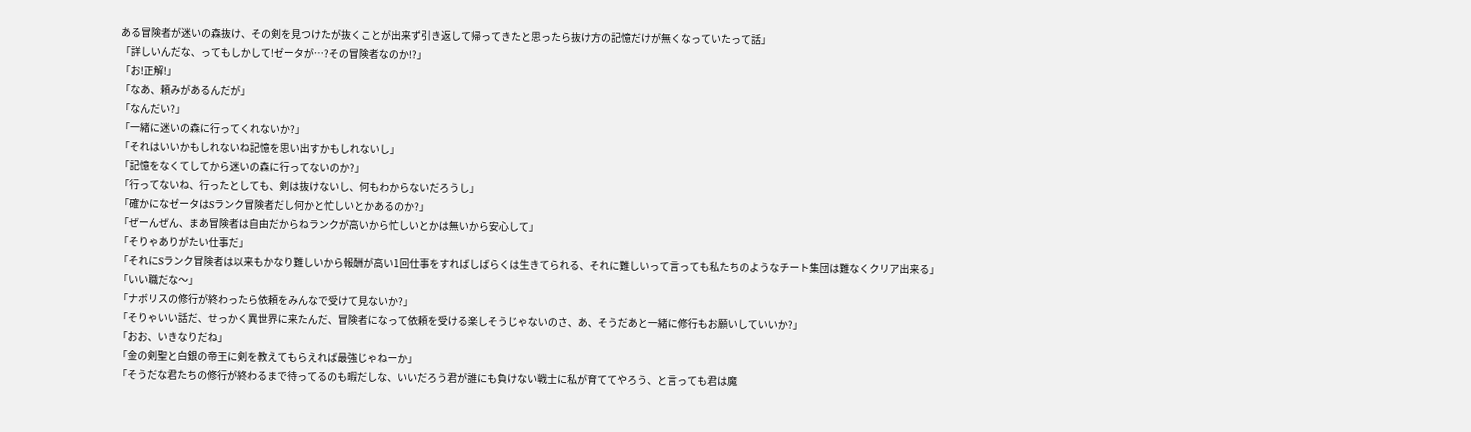ある冒険者が迷いの森抜け、その剣を見つけたが抜くことが出来ず引き返して帰ってきたと思ったら抜け方の記憶だけが無くなっていたって話」
「詳しいんだな、ってもしかして!ゼータが…?その冒険者なのか!?」
「お!正解!」
「なあ、頼みがあるんだが」
「なんだい?」
「一緒に迷いの森に行ってくれないか?」
「それはいいかもしれないね記憶を思い出すかもしれないし」
「記憶をなくてしてから迷いの森に行ってないのか?」
「行ってないね、行ったとしても、剣は抜けないし、何もわからないだろうし」
「確かになゼータはSランク冒険者だし何かと忙しいとかあるのか?」
「ぜーんぜん、まあ冒険者は自由だからねランクが高いから忙しいとかは無いから安心して」
「そりゃありがたい仕事だ」
「それにSランク冒険者は以来もかなり難しいから報酬が高い1回仕事をすればしばらくは生きてられる、それに難しいって言っても私たちのようなチート集団は難なくクリア出来る」
「いい職だな〜」
「ナボリスの修行が終わったら依頼をみんなで受けて見ないか?」
「そりゃいい話だ、せっかく異世界に来たんだ、冒険者になって依頼を受ける楽しそうじゃないのさ、あ、そうだあと一緒に修行もお願いしていいか?」
「おお、いきなりだね」
「金の剣聖と白銀の帝王に剣を教えてもらえれば最強じゃねーか」
「そうだな君たちの修行が終わるまで待ってるのも暇だしな、いいだろう君が誰にも負けない戦士に私が育ててやろう、と言っても君は魔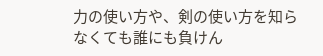力の使い方や、剣の使い方を知らなくても誰にも負けん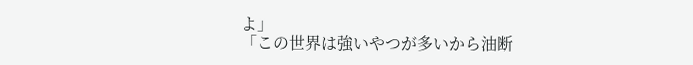よ」
「この世界は強いやつが多いから油断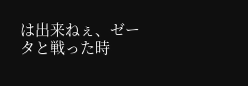は出来ねぇ、ゼータと戦った時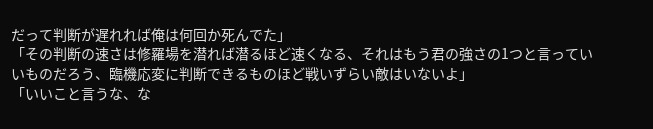だって判断が遅れれば俺は何回か死んでた」
「その判断の速さは修羅場を潜れば潜るほど速くなる、それはもう君の強さの1つと言っていいものだろう、臨機応変に判断できるものほど戦いずらい敵はいないよ」
「いいこと言うな、な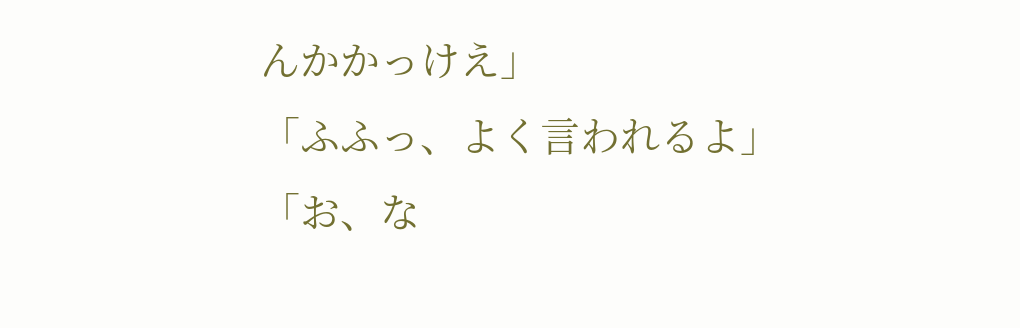んかかっけえ」
「ふふっ、よく言われるよ」
「お、な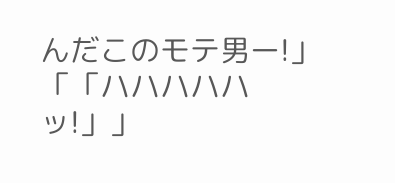んだこのモテ男ー!」
「「ハハハハハッ!」」